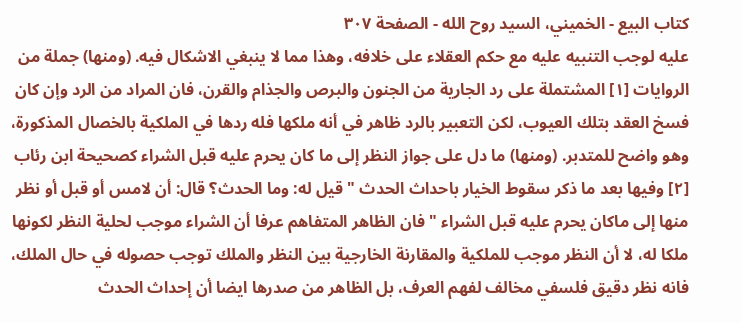كتاب البيع - الخميني، السيد روح الله - الصفحة ٣٠٧
عليه لوجب التنبيه عليه مع حكم العقلاء على خلافه، وهذا مما لا ينبغي الاشكال فيه. (ومنها) جملة من الروايات [١] المشتملة على رد الجارية من الجنون والبرص والجذام والقرن، فان المراد من الرد وإن كان فسخ العقد بتلك العيوب، لكن التعبير بالرد ظاهر في أنه ملكها فله ردها في الملكية بالخصال المذكورة، وهو واضح للمتدبر. (ومنها) ما دل على جواز النظر إلى ما كان يحرم عليه قبل الشراء كصحيحة ابن رئاب [٢] وفيها بعد ما ذكر سقوط الخيار باحداث الحدث " قيل له: وما الحدث؟ قال: أن لامس أو قبل أو نظر منها إلى ماكان يحرم عليه قبل الشراء " فان الظاهر المتفاهم عرفا أن الشراء موجب لحلية النظر لكونها ملكا له، لا أن النظر موجب للملكية والمقارنة الخارجية بين النظر والملك توجب حصوله في حال الملك، فانه نظر دقيق فلسفي مخالف لفهم العرف، بل الظاهر من صدرها ايضا أن إحداث الحدث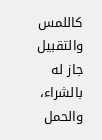كاللمس والتقبيل جاز له بالشراء، والحمل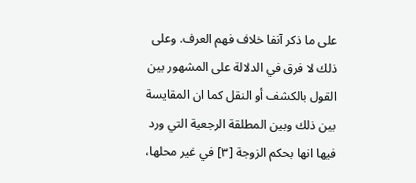على ما ذكر آنفا خلاف فهم العرف. وعلى ذلك لا فرق في الدلالة على المشهور بين القول بالكشف أو النقل كما ان المقايسة بين ذلك وبين المطلقة الرجعية التي ورد فيها انها بحكم الزوجة [٣] في غير محلها،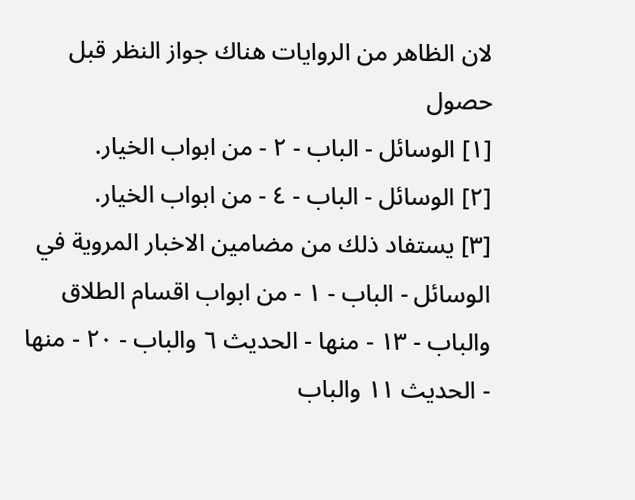لان الظاهر من الروايات هناك جواز النظر قبل حصول
[١] الوسائل - الباب - ٢ - من ابواب الخيار.
[٢] الوسائل - الباب - ٤ - من ابواب الخيار.
[٣] يستفاد ذلك من مضامين الاخبار المروية في الوسائل - الباب - ١ - من ابواب اقسام الطلاق والباب - ١٣ - منها - الحديث ٦ والباب - ٢٠ - منها - الحديث ١١ والباب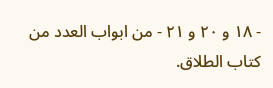- ١٨ و ٢٠ و ٢١ - من ابواب العدد من كتاب الطلاق.